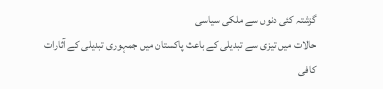گزشتہ کئی دنوں سے ملکی سیاسی
حالات میں تیزی سے تبدیلی کے باعث پاکستان میں جمہوری تبدیلی کے آثارات
کافی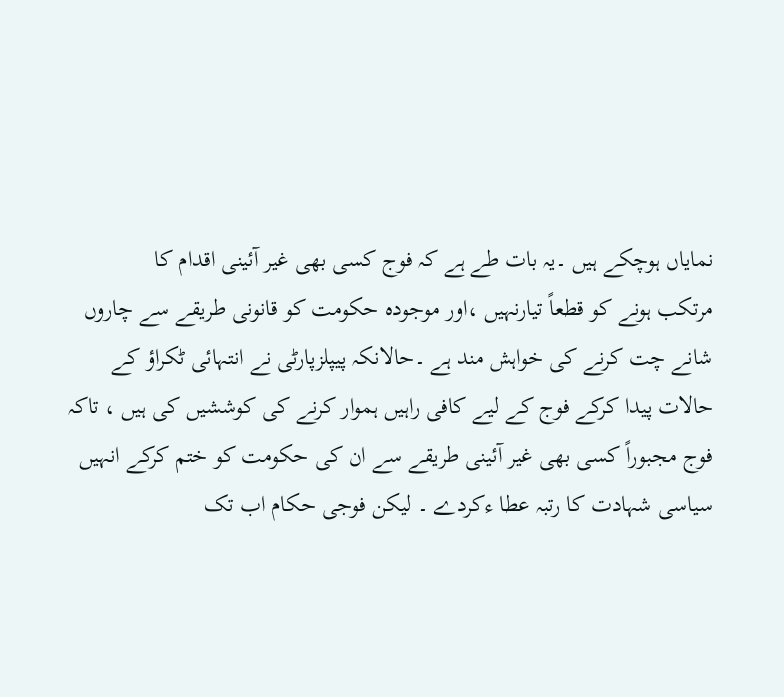نمایاں ہوچکے ہیں ۔یہ بات طے ہے کہ فوج کسی بھی غیر آئینی اقدام کا
مرتکب ہونے کو قطعاً تیارنہیں ،اور موجودہ حکومت کو قانونی طریقے سے چاروں
شانے چت کرنے کی خواہش مند ہے ۔حالانکہ پیپلزپارٹی نے انتہائی ٹکراؤ کے
حالات پیدا کرکے فوج کے لیے کافی راہیں ہموار کرنے کی کوششیں کی ہیں ، تاکہ
فوج مجبوراً کسی بھی غیر آئینی طریقے سے ان کی حکومت کو ختم کرکے انہیں
سیاسی شہادت کا رتبہ عطا ءکردے ۔ لیکن فوجی حکام اب تک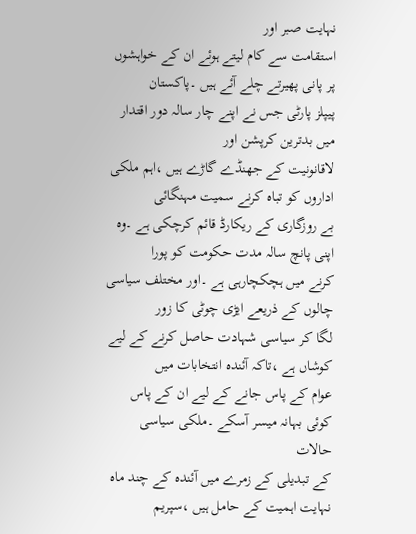نہایت صبر اور
استقامت سے کام لیتے ہوئے ان کے خواہشوں پر پانی پھیرتے چلے آئے ہیں ۔پاکستان
پیپلز پارٹی جس نے اپنے چار سالہ دور اقتدار میں بدترین کرپشن اور
لاقانونیت کے جھنڈے گاڑے ہیں ،اہم ملکی اداروں کو تباہ کرنے سمیت مہنگائی
بے روزگاری کے ریکارڈ قائم کرچکی ہے ۔وہ اپنی پانچ سالہ مدت حکومت کو پورا
کرنے میں ہچکچارہی ہے ۔اور مختلف سیاسی چالوں کے ذریعے ایڑی چوٹی کا زور
لگا کر سیاسی شہادت حاصل کرنے کے لیے کوشاں ہے ،تاکہ آئندہ انتخابات میں
عوام کے پاس جانے کے لیے ان کے پاس کوئی بہانہ میسر آسکے ۔ملکی سیاسی حالات
کے تبدیلی کے زمرے میں آئندہ کے چند ماہ نہایت اہمیت کے حامل ہیں ،سپریم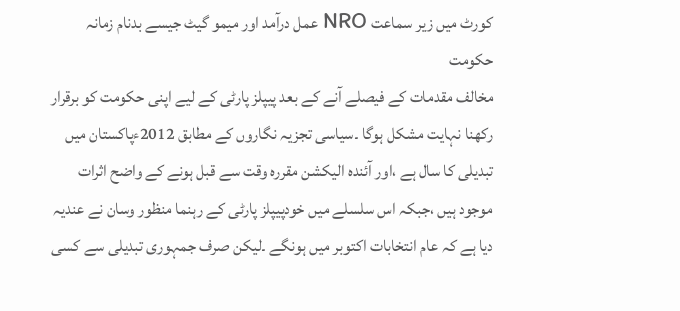کورٹ میں زیر سماعت NRO عمل درآمد اور میمو گیٹ جیسے بدنام زمانہ حکومت
مخالف مقدمات کے فیصلے آنے کے بعد پیپلز پارٹی کے لیے اپنی حکومت کو برقرار
رکھنا نہایت مشکل ہوگا ۔سیاسی تجزیہ نگاروں کے مطابق 2012ءپاکستان میں
تبدیلی کا سال ہے ،اور آئندہ الیکشن مقررہ وقت سے قبل ہونے کے واضح اثرات
موجود ہیں ،جبکہ اس سلسلے میں خودپیپلز پارٹی کے رہنما منظور وسان نے عندیہ
دیا ہے کہ عام انتخابات اکتوبر میں ہونگے ۔لیکن صرف جمہوری تبدیلی سے کسی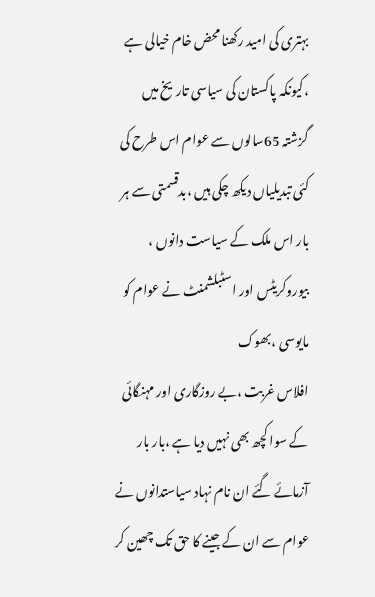بہتری کی امید رکھنا محض خام خیالی ہے ،کیونکہ پاکستان کی سیاسی تاریخ میں
گزشتہ 65سالوں سے عوام اس طرح کی کئی تبدیلیاں دیکھ چکی ہیں ،بدقسمتی سے ہر
بار اس ملک کے سیاست دانوں ، بیوروکریٹس اور اسٹبلشمنٹ نے عوام کو مایوسی ،بھوک
افلاس غربت ،بے روزگاری اور مہنگائی کے سوا کچھ بھی نہیں دیا ہے ،بار بار
آزمائے گئے ان نام نہاد سیاستدانوں نے عوام سے ان کے جینے کا حق تک چھین کر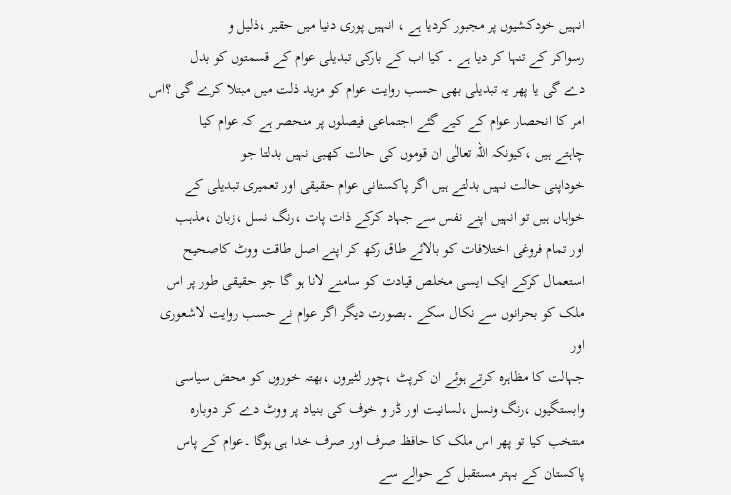انہیں خودکشیوں پر مجبور کردیا ہے ، انہیں پوری دنیا میں حقیر ،ذلیل و
رسواکر کے تنہا کر دیا ہے ۔ کیا اب کے بارکی تبدیلی عوام کے قسمتوں کو بدل
دے گی یا پھر یہ تبدیلی بھی حسب روایت عوام کو مزید ذلت میں مبتلا کرے گی ؟اس
امر کا انحصار عوام کے کیے گئے اجتماعی فیصلوں پر منحصر ہے کہ عوام کیا
چاہتے ہیں ،کیونکہ اللہ تعالٰی ان قوموں کی حالت کھبی نہیں بدلتا جو
خوداپنی حالت نہیں بدلتے ہیں اگر پاکستانی عوام حقیقی اور تعمیری تبدیلی کے
خواہاں ہیں تو انہیں اپنے نفس سے جہاد کرکے ذات پات ،رنگ نسل ،زبان ،مذہب
اور تمام فروغی اختلافات کو بالائے طاق رکھ کر اپنے اصل طاقت ووٹ کاصحیح
استعمال کرکے ایک ایسی مخلص قیادت کو سامنے لانا ہو گا جو حقیقی طور پر اس
ملک کو بحرانوں سے نکال سکے ۔بصورت دیگر اگر عوام نے حسب روایت لاشعوری اور
جہالت کا مظاہرہ کرتے ہوئے ان کرپٹ ،چور لٹیروں ،بھتہ خوروں کو محض سیاسی
وابستگیوں ،رنگ ونسل ،لسانیت اور ڈر و خوف کی بنیاد پر ووٹ دے کر دوبارہ
منتخب کیا تو پھر اس ملک کا حافظ صرف اور صرف خدا ہی ہوگا ۔عوام کے پاس
پاکستان کے بہتر مستقبل کے حوالے سے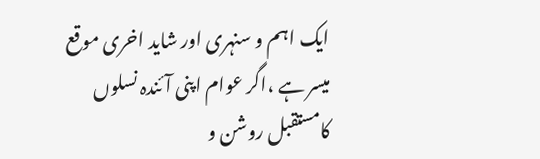ایک اہم و سنہری اور شاید اخری موقع
میسر ہے ،اگر عوام اپنی آئندہ نسلوں کامستقبل روشن و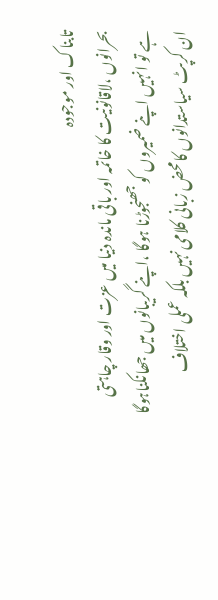تابناک اور موجودہ
بحرانوں ،لاقانونیت کا خاتمہ اور باقی ماندہ دنیا میں عزت اور وقار چاہتی
ہے تو انہیں اپنے ضمیروں کو جھنجوڑنا ہوگا ،اپنے گریبانوں میں جھانکناہوگا
ان کرپٹ سیاستدانوں کامحض زبانی کلامی نہیں بلکہ عملی اختلاف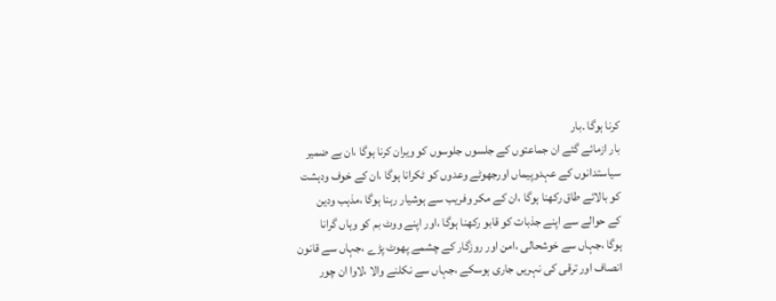کرنا ہوگا ۔بار
بار ازمائے گئے ان جماعتوں کے جلسوں جلوسوں کو ویران کرنا ہوگا ،ان بے ضمیر
سیاستدانوں کے عہدوپیماں اورجھوٹے وعدوں کو ٹکرانا ہوگا ،ان کے خوف ودہشت
کو بالائے طاق رکھنا ہوگا ،ان کے مکر وفریب سے ہوشیار رہنا ہوگا ،مذہب ودین
کے حوالے سے اپنے جذبات کو قابو رکھنا ہوگا ،اور اپنے ووٹ بم کو وہاں گرانا
ہوگا ،جہاں سے خوشحالی ،امن اور روزگار کے چشمے پھوٹ پڑے ،جہاں سے قانون
انصاف اور ترقی کی نہریں جاری ہوسکے ،جہاں سے نکلنے والا ،لاوا ان چور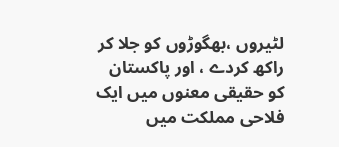لٹیروں ،بھگوڑوں کو جلا کر راکھ کردے ، اور پاکستان کو حقیقی معنوں میں ایک
فلاحی مملکت میں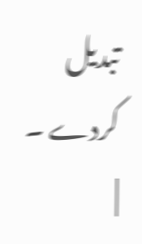تبدیل کردے ۔ |